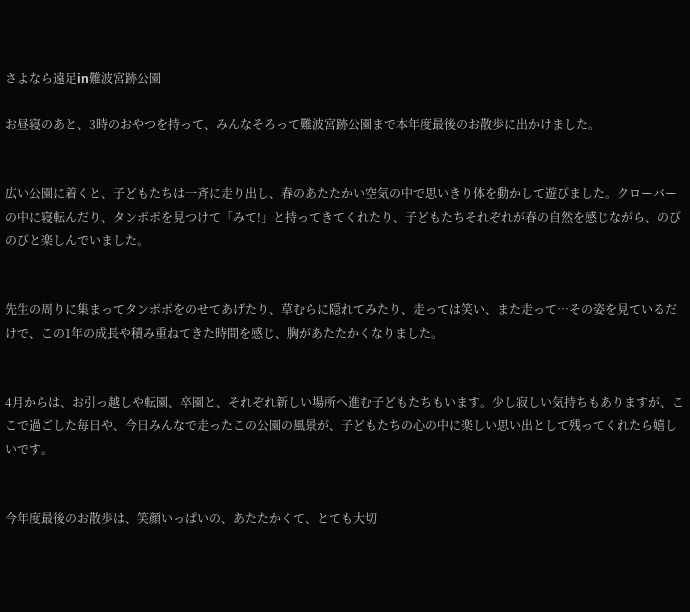さよなら遠足in難波宮跡公園

お昼寝のあと、3時のおやつを持って、みんなそろって難波宮跡公園まで本年度最後のお散歩に出かけました。


広い公園に着くと、子どもたちは一斉に走り出し、春のあたたかい空気の中で思いきり体を動かして遊びました。クローバーの中に寝転んだり、タンポポを見つけて「みて!」と持ってきてくれたり、子どもたちそれぞれが春の自然を感じながら、のびのびと楽しんでいました。


先生の周りに集まってタンポポをのせてあげたり、草むらに隠れてみたり、走っては笑い、また走って…その姿を見ているだけで、この1年の成長や積み重ねてきた時間を感じ、胸があたたかくなりました。


4月からは、お引っ越しや転園、卒園と、それぞれ新しい場所へ進む子どもたちもいます。少し寂しい気持ちもありますが、ここで過ごした毎日や、今日みんなで走ったこの公園の風景が、子どもたちの心の中に楽しい思い出として残ってくれたら嬉しいです。


今年度最後のお散歩は、笑顔いっぱいの、あたたかくて、とても大切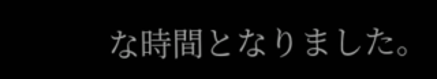な時間となりました。